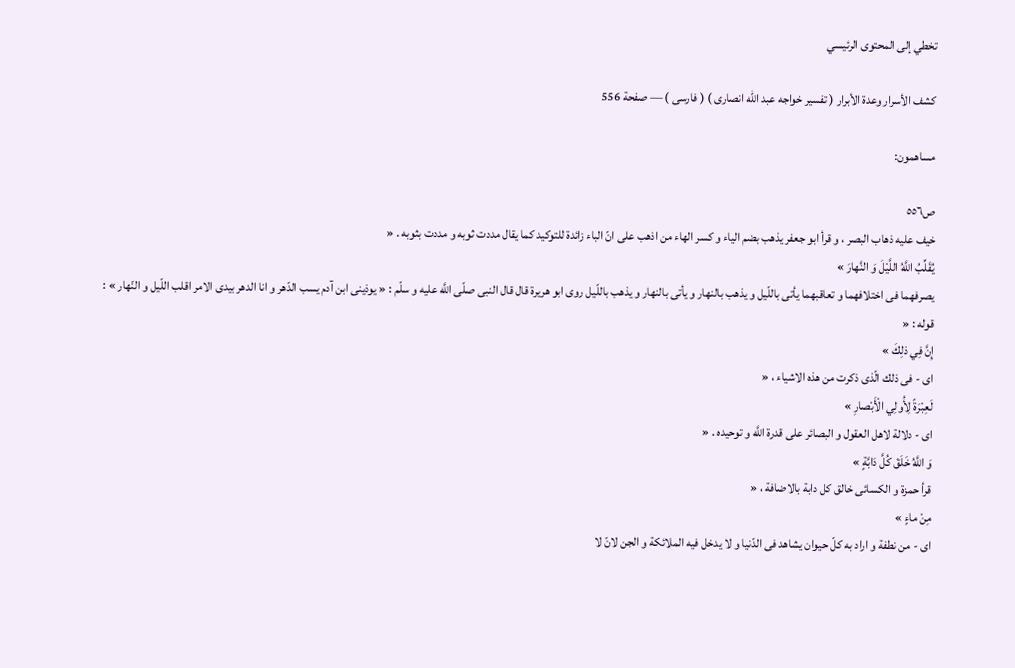تخطي إلى المحتوى الرئيسي

كشف الأسرار وعدة الأبرار ( تفسير خواجه عبد الله انصارى ) ( فارسى ) — صفحة 556

مساهمون:

ص٥٥٦
خيف عليه ذهاب البصر ، و قرأ ابو جعفر يذهب بضم الياء و كسر الهاء من اذهب على انّ الباء زائدة للتوكيد كما يقال مددت ثوبه و مددت بثوبه . «
يُقَلِّبُ اللَّهُ اللَّيْلَ وَ النَّهارَ »
يصرفهما فى اختلافهما و تعاقبهما يأتى باللّيل و يذهب بالنهار و يأتى بالنهار و يذهب باللّيل روى ابو هريرة قال قال النبى صلّى اللَّه عليه و سلّم : « يوذينى ابن آدم يسب الدّهر و انا الدهر بيدى الامر اقلب اللّيل و النّهار » : قوله : «
إِنَّ فِي ذلِكَ »
اى - فى ذلك الّذى ذكرت من هذه الاشياء ، «
لَعِبْرَةً لِأُولِي الْأَبْصارِ »
اى - دلالة لاهل العقول و البصائر على قدرة اللَّه و توحيده . «
وَ اللَّهُ خَلَقَ كُلَّ دَابَّةٍ »
قرأ حمزة و الكسائى خالق كل دابة بالاضافة ، «
مِنْ ماءٍ »
اى - من نطفة و اراد به كلّ حيوان يشاهد فى الدّنيا و لا يدخل فيه الملائكة و الجن لانّ لا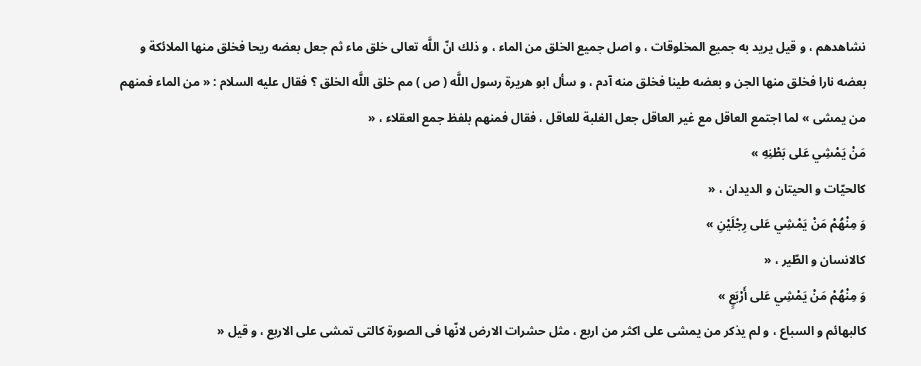نشاهدهم ، و قيل يريد به جميع المخلوقات ، و اصل جميع الخلق من الماء ، و ذلك انّ اللَّه تعالى خلق ماء ثم جعل بعضه ريحا فخلق منها الملائكة و بعضه نارا فخلق منها الجن و بعضه طينا فخلق منه آدم ، و سأل ابو هريرة رسول اللَّه ( ص ) مم خلق اللَّه الخلق ؟ فقال عليه السلام : « من الماء فمنهم من يمشى » لما اجتمع العاقل مع غير العاقل جعل الغلبة للعاقل ، فقال فمنهم بلفظ جمع العقلاء ، «
مَنْ يَمْشِي عَلى بَطْنِهِ »
كالحيّات و الحيتان و الديدان ، «
وَ مِنْهُمْ مَنْ يَمْشِي عَلى رِجْلَيْنِ »
كالانسان و الطّير ، «
وَ مِنْهُمْ مَنْ يَمْشِي عَلى أَرْبَعٍ »
كالبهائم و السباع ، و لم يذكر من يمشى على اكثر من اربع ، مثل حشرات الارض لانّها فى الصورة كالتى تمشى على الاربع ، و قيل «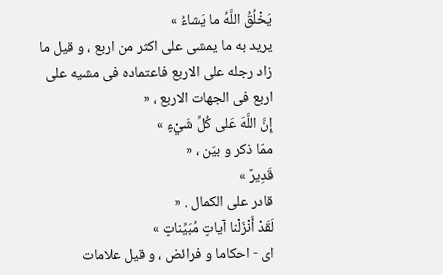يَخْلُقُ اللَّهُ ما يَشاءُ »
يريد به ما يمشى على اكثر من اربع ، و قيل ما زاد رجله على الاربع فاعتماده فى مشيه على اربع فى الجهات الاربع ، «
إِنَّ اللَّهَ عَلى كُلِّ شَيْءٍ »
ممّا ذكر و بيّن ، «
قَدِيرٌ »
قادر على الكمال . «
لَقَدْ أَنْزَلْنا آياتٍ مُبَيِّناتٍ »
اى - احكاما و فرائض ، و قيل علامات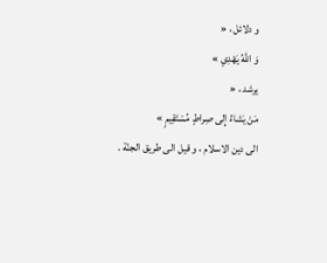و دلائل ، «
وَ اللَّهُ يَهْدِي »
يرشد ، «
مَنْ يَشاءُ إِلى صِراطٍ مُسْتَقِيمٍ »
الى دين الاسلام ، و قيل الى طريق الجنّة .